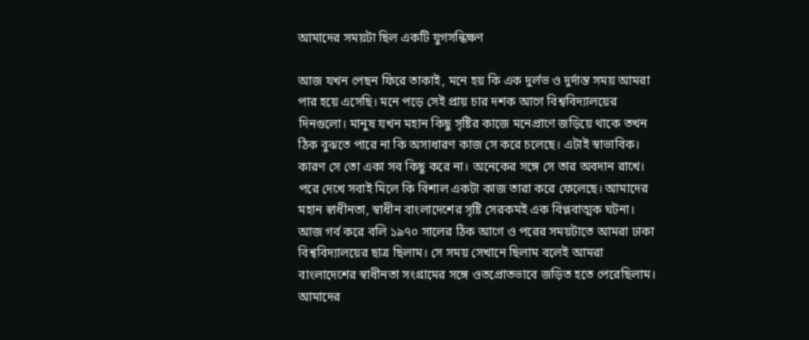আমাদের সময়টা ছিল একটি যুগসন্ধিক্ষণ

আজ যখন পেছন ফিরে তাকাই, মনে হয় কি এক দুর্লভ ও দুর্দান্ত সময় আমরা পার হয়ে এসেছি। মনে পড়ে সেই প্রায় চার দশক আগে বিশ্ববিদ্যালয়ের দিনগুলো। মানুষ যখন মহান কিছু সৃষ্টির কাজে মনেপ্রাণে জড়িয়ে থাকে তখন ঠিক বুঝতে পারে না কি অসাধারণ কাজ সে করে চলেছে। এটাই স্বাভাবিক। কারণ সে তো একা সব কিছু করে না। অনেকের সঙ্গে সে তার অবদান রাখে। পরে দেখে সবাই মিলে কি বিশাল একটা কাজ তারা করে ফেলেছে। আমাদের মহান স্বাধীনতা, স্বাধীন বাংলাদেশের সৃষ্টি সেরকমই এক বিপ্লবাত্মক ঘটনা। আজ গর্ব করে বলি ১৯৭০ সালের ঠিক আগে ও পরের সময়টাতে আমরা ঢাকা বিশ্ববিদ্যালয়ের ছাত্র ছিলাম। সে সময় সেখানে ছিলাম বলেই আমরা বাংলাদেশের স্বাধীনতা সংগ্রামের সঙ্গে ওতপ্রোতভাবে জড়িত হতে পেরেছিলাম। আমাদের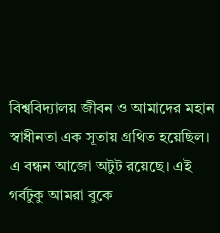বিশ্ববিদ্যালয় জীবন ও আমাদের মহান স্বাধীনতা এক সূতায় গ্রথিত হয়েছিল। এ বন্ধন আজো অটুট রয়েছে। এই গর্বটুকু আমরা বুকে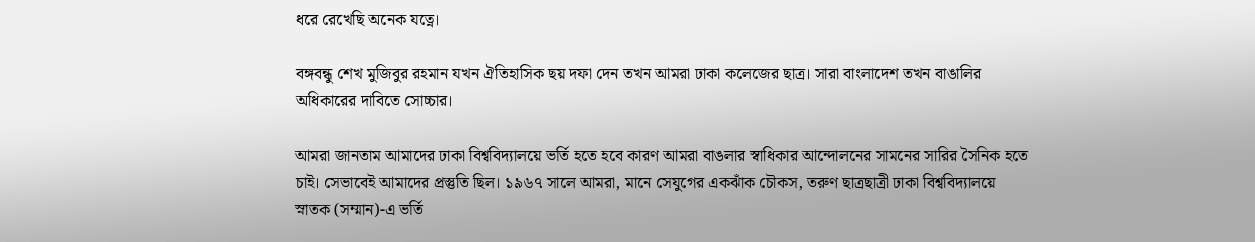ধরে রেখেছি অনেক যত্নে।

বঙ্গবন্ধু শেখ মুজিবুর রহমান যখন ঐতিহাসিক ছয় দফা দেন তখন আমরা ঢাকা কলেজের ছাত্র। সারা বাংলাদেশ তখন বাঙালির অধিকারের দাবিতে সোচ্চার।

আমরা জানতাম আমাদের ঢাকা বিশ্ববিদ্যালয়ে ভর্তি হতে হবে কারণ আমরা বাঙলার স্বাধিকার আন্দোলনের সামনের সারির সৈনিক হতে চাই। সেভাবেই আমাদের প্রস্তুতি ছিল। ১৯৬৭ সালে আমরা, মানে সেযুগের একঝাঁক চৌকস, তরুণ ছাত্রছাত্রী ঢাকা বিশ্ববিদ্যালয়ে স্নাতক (সম্মান)-এ ভর্তি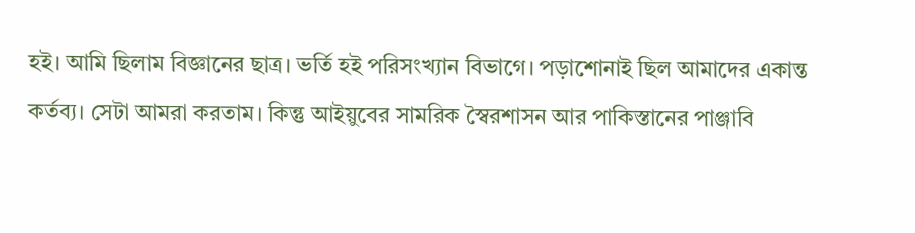হই। আমি ছিলাম বিজ্ঞানের ছাত্র। ভর্তি হই পরিসংখ্যান বিভাগে। পড়াশোনাই ছিল আমাদের একান্ত কর্তব্য। সেটা আমরা করতাম। কিন্তু আইয়ুবের সামরিক স্বৈরশাসন আর পাকিস্তানের পাঞ্জাবি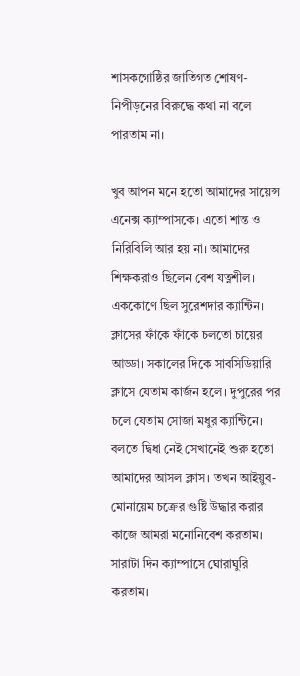শাসকগোষ্ঠির জাতিগত শোষণ-নিপীড়নের বিরুদ্ধে কথা না বলে পারতাম না।

খুব আপন মনে হতো আমাদের সায়েন্স এনেক্স ক্যাম্পাসকে। এতো শান্ত ও নিরিবিলি আর হয় না। আমাদের শিক্ষকরাও ছিলেন বেশ যত্নশীল। এককোণে ছিল সুরেশদার ক্যান্টিন। ক্লাসের ফাঁকে ফাঁকে চলতো চায়ের আড্ডা। সকালের দিকে সাবসিডিয়ারি ক্লাসে যেতাম কার্জন হলে। দুপুরের পর চলে যেতাম সোজা মধুর ক্যান্টিনে। বলতে দ্বিধা নেই সেখানেই শুরু হতো আমাদের আসল ক্লাস। তখন আইয়ুব-মোনায়েম চক্রের গুষ্টি উদ্ধার করার কাজে আমরা মনোনিবেশ করতাম। সারাটা দিন ক্যাম্পাসে ঘোরাঘুরি করতাম।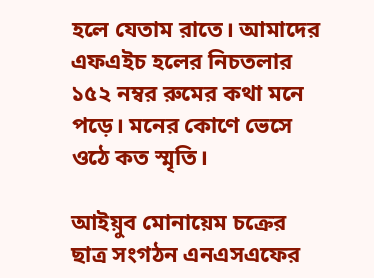হলে যেতাম রাতে। আমাদের এফএইচ হলের নিচতলার ১৫২ নম্বর রুমের কথা মনে পড়ে। মনের কোণে ভেসে ওঠে কত স্মৃতি।

আইয়ুব মোনায়েম চক্রের ছাত্র সংগঠন এনএসএফের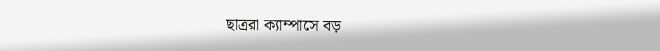ছাত্ররা ক্যাম্পাসে বড়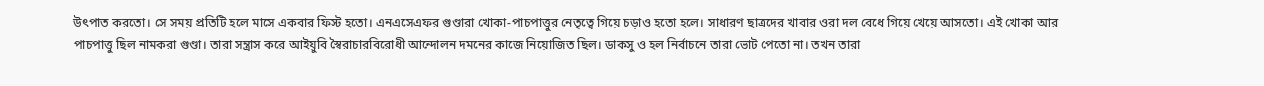উৎপাত করতো। সে সময় প্রতিটি হলে মাসে একবার ফিস্ট হতো। এনএসেএফর গুণ্ডারা খোকা-পাচপাত্তুর নেতৃত্বে গিয়ে চড়াও হতো হলে। সাধারণ ছাত্রদের খাবার ওরা দল বেধে গিয়ে খেয়ে আসতো। এই খোকা আর পাচপাত্তু ছিল নামকরা গুণ্ডা। তারা সন্ত্রাস করে আইয়ুবি স্বৈরাচারবিরোধী আন্দোলন দমনের কাজে নিয়োজিত ছিল। ডাকসু ও হল নির্বাচনে তারা ভোট পেতো না। তখন তারা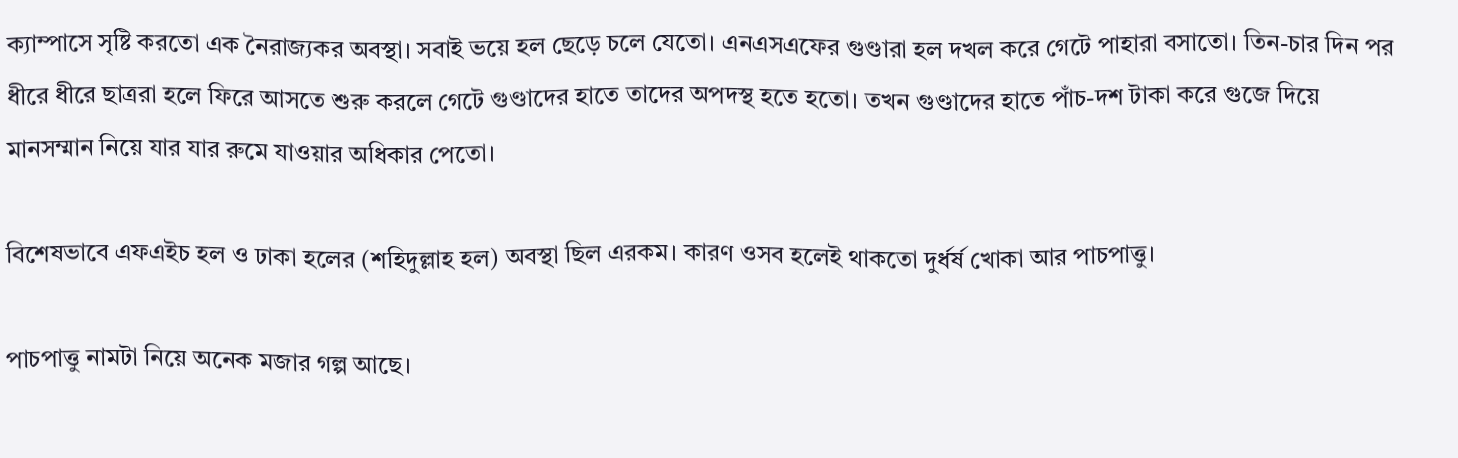ক্যাম্পাসে সৃষ্টি করতো এক নৈরাজ্যকর অবস্থা। সবাই ভয়ে হল ছেড়ে চলে যেতো। এনএসএফের গুণ্ডারা হল দখল করে গেটে পাহারা বসাতো। তিন-চার দিন পর ধীরে ধীরে ছাত্ররা হলে ফিরে আসতে শুরু করলে গেটে গুণ্ডাদের হাতে তাদের অপদস্থ হতে হতো। তখন গুণ্ডাদের হাতে পাঁচ-দশ টাকা করে গুজে দিয়ে মানসম্মান নিয়ে যার যার রুমে যাওয়ার অধিকার পেতো।

বিশেষভাবে এফএইচ হল ও ঢাকা হলের (শহিদুল্লাহ হল) অবস্থা ছিল এরকম। কারণ ওসব হলেই থাকতো দুর্ধর্ষ খোকা আর পাচপাত্তু।

পাচপাত্তু নামটা নিয়ে অনেক মজার গল্প আছে।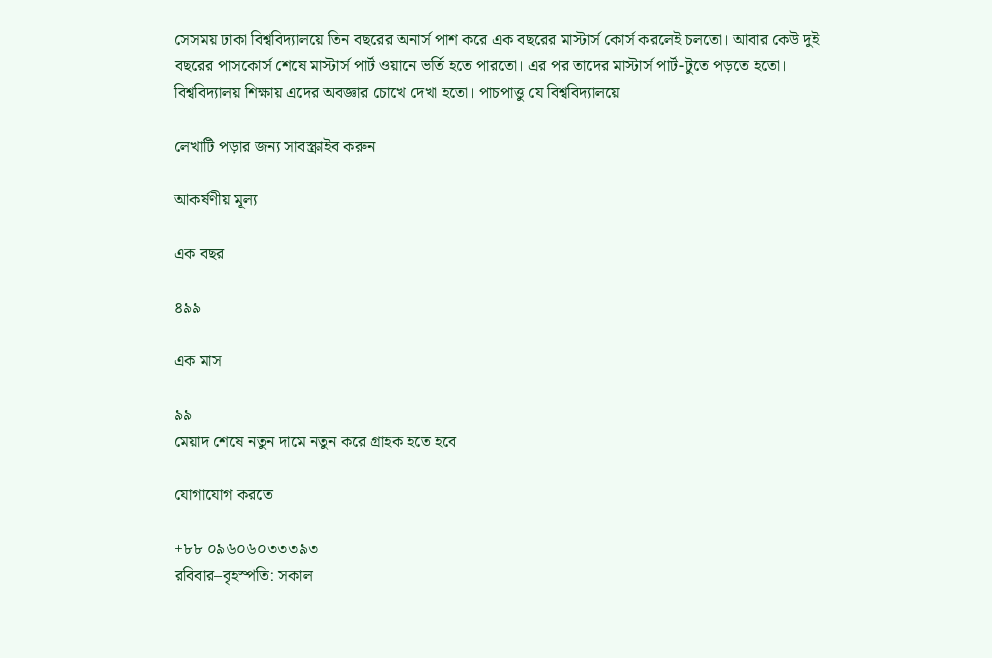সেসময় ঢাকা বিশ্ববিদ্যালয়ে তিন বছরের অনার্স পাশ করে এক বছরের মাস্টার্স কোর্স করলেই চলতো। আবার কেউ দুই বছরের পাসকোর্স শেষে মাস্টার্স পার্ট ওয়ানে ভর্তি হতে পারতো। এর পর তাদের মাস্টার্স পার্ট-টুতে পড়তে হতো। বিশ্ববিদ্যালয় শিক্ষায় এদের অবজ্ঞার চোখে দেখা হতো। পাচপাত্তু যে বিশ্ববিদ্যালয়ে

লেখাটি পড়ার জন্য সাবস্ক্রাইব করুন

আকর্ষণীয় মূল্য

এক বছর

৪৯৯

এক মাস

৯৯
মেয়াদ শেষে নতুন দামে নতুন করে গ্রাহক হতে হবে

যোগাযোগ করতে

+৮৮ ০৯৬০৬০৩৩৩৯৩
রবিবার–বৃহস্পতি: সকাল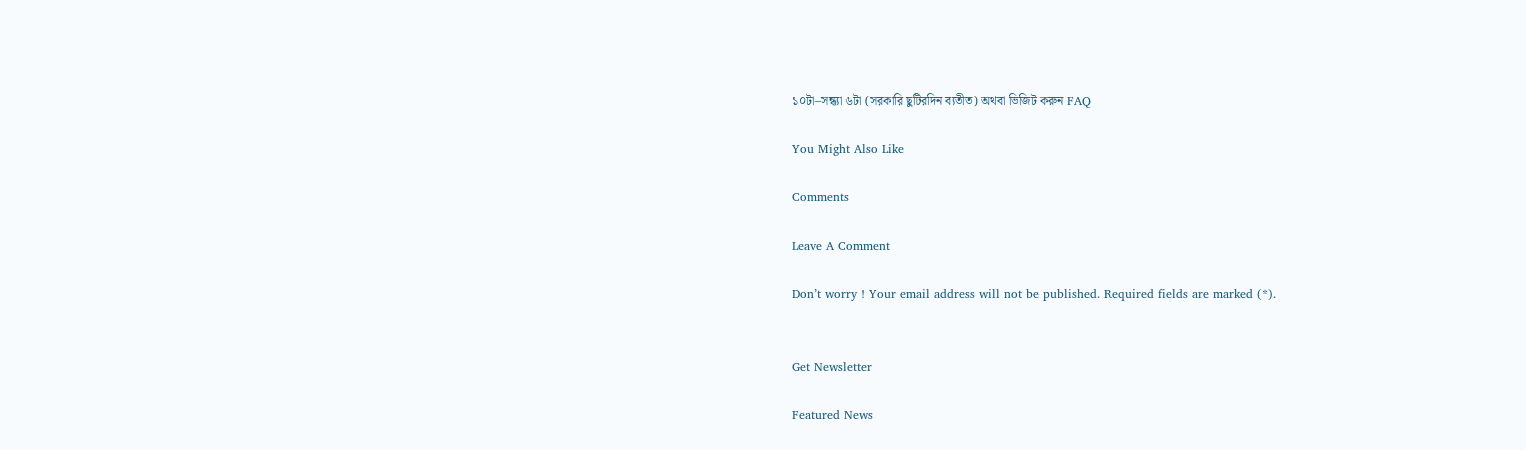১০টা–সন্ধ্যা ৬টা (সরকারি ছুটিরদিন ব্যতীত) অথবা ভিজিট করুন FAQ

You Might Also Like

Comments

Leave A Comment

Don’t worry ! Your email address will not be published. Required fields are marked (*).


Get Newsletter

Featured News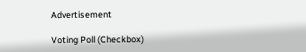Advertisement

Voting Poll (Checkbox)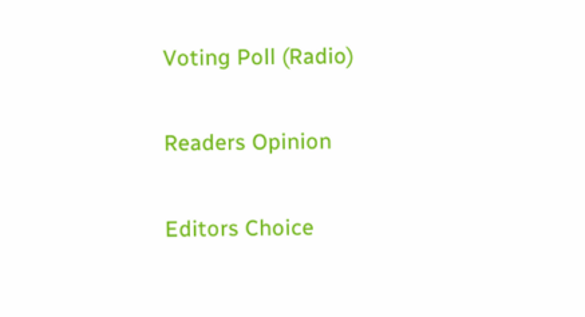Voting Poll (Radio)

Readers Opinion

Editors Choice